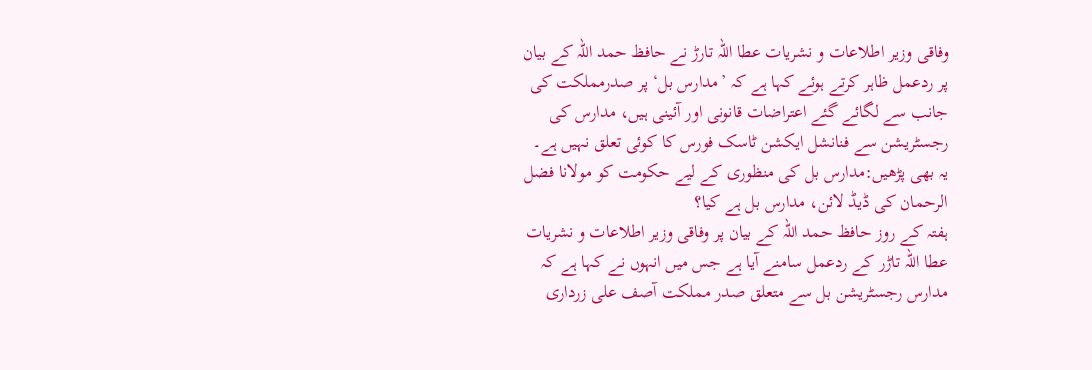وفاقی وزیر اطلاعات و نشریات عطا اللہ تارڑ نے حافظ حمد اللہ کے بیان پر ردعمل ظاہر کرتے ہوئے کہا ہے کہ ’مدارس بل‘ پر صدرمملکت کی جانب سے لگائے گئے اعتراضات قانونی اور آئینی ہیں، مدارس کی رجسٹریشن سے فنانشل ایکشن ٹاسک فورس کا کوئی تعلق نہیں ہے۔
یہ بھی پڑھیں:مدارس بل کی منظوری کے لیے حکومت کو مولانا فضل الرحمان کی ڈیڈ لائن، مدارس بل ہے کیا؟
ہفتہ کے روز حافظ حمد اللہ کے بیان پر وفاقی وزیر اطلاعات و نشریات عطا اللہ تاڑر کے ردعمل سامنے آیا ہے جس میں انہوں نے کہا ہے کہ مدارس رجسٹریشن بل سے متعلق صدر مملکت آصف علی زرداری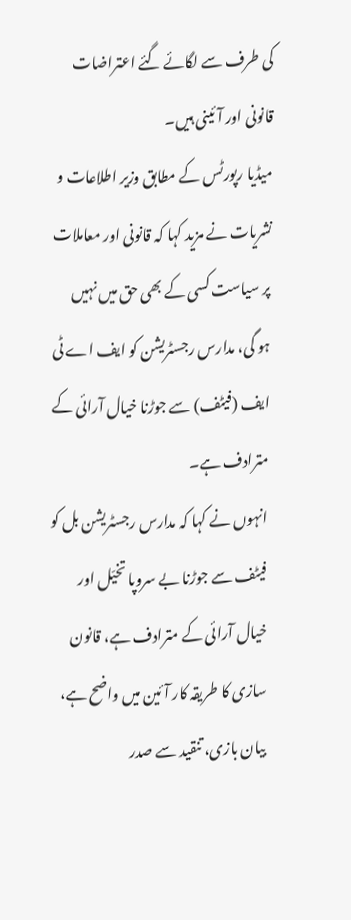کی طرف سے لگائے گئے اعتراضات قانونی اور آئینی ہیں۔
میڈیا رپورٹس کے مطابق وزیر اطلاعات و نشریات نے مزید کہا کہ قانونی اور معاملات پر سیاست کسی کے بھی حق میں نہیں ہو گی، مدارس رجسٹریشن کو ایف اے ٹی ایف (فیٹف) سے جوڑنا خیال آرائی کے مترادف ہے۔
انہوں نے کہا کہ مدارس رجسٹریشن بل کو فیٹف سے جوڑنا بے سروپا تخیّل اور خیال آرائی کے مترادف ہے، قانون سازی کا طریقہ کار آئین میں واضح ہے، بیان بازی، تنقید سے صدر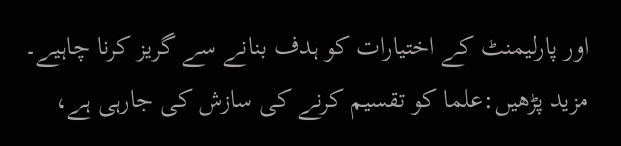اور پارلیمنٹ کے اختیارات کو ہدف بنانے سے گریز کرنا چاہیے۔
مزید پڑھیں:علما کو تقسیم کرنے کی سازش کی جارہی ہے،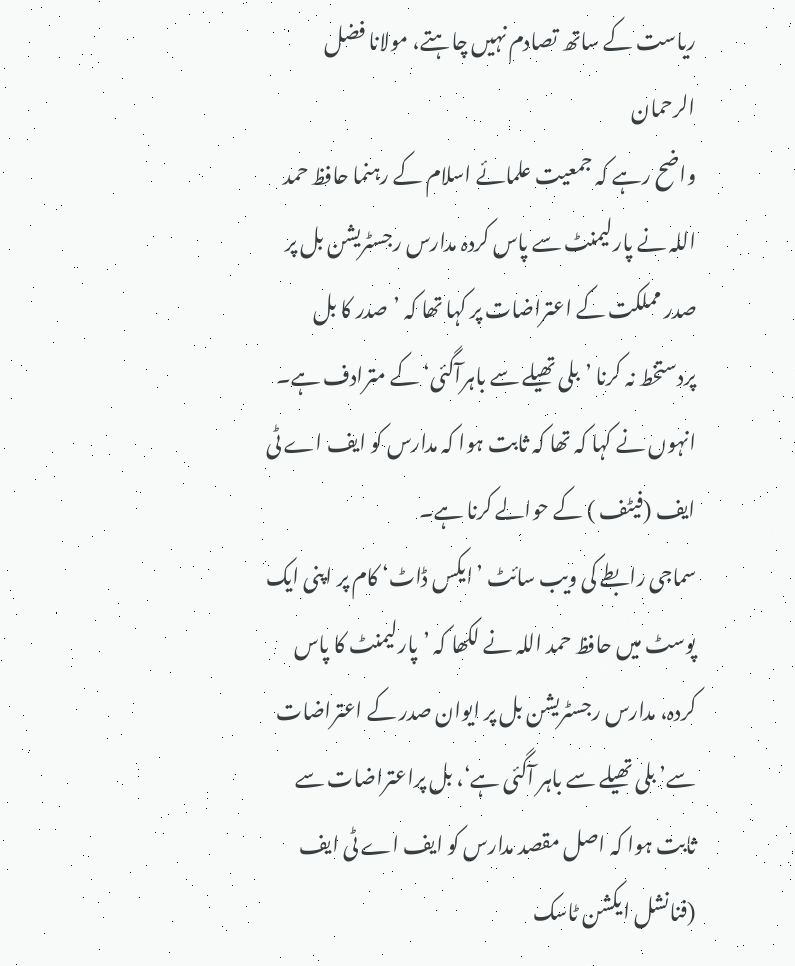ریاست کے ساتھ تصادم نہیں چاہتے، مولانا فضل الرحمان
واضح رہے کہ جمعیت علمائے اسلام کے رہنما حافظ حمد اللہ نے پارلیمنٹ سے پاس کردہ مدارس رجسٹریشن بل پر صدر مملکت کے اعتراضات پر کہا تھا کہ ’صدر کا بل پردستخط نہ کرنا ’بلی تھیلے سے باہرآگئی‘ کے مترادف ہے۔ انہوں نے کہا کہ تھا کہ ثابت ہوا کہ مدارس کو ایف اے ٹی ایف (فیٹف ) کے حوالے کرنا ہے۔
سماجی رابطے کی ویب سائٹ ’ایکس ڈاٹ‘ کام پر اپنی ایک پوسٹ میں حافظ حمد اللہ نے لکھا کہ ’پارلیمنٹ کا پاس کردہ، مدارس رجسٹریشن بل پر ایوان صدر کے اعتراضات سے’ بلی تھیلے سے باہر آگئی ہے‘، بل پراعتراضات سے ثابت ہوا کہ اصل مقصد مدارس کو ایف اے ٹی ایف (فنانشل ایکشن ٹاسک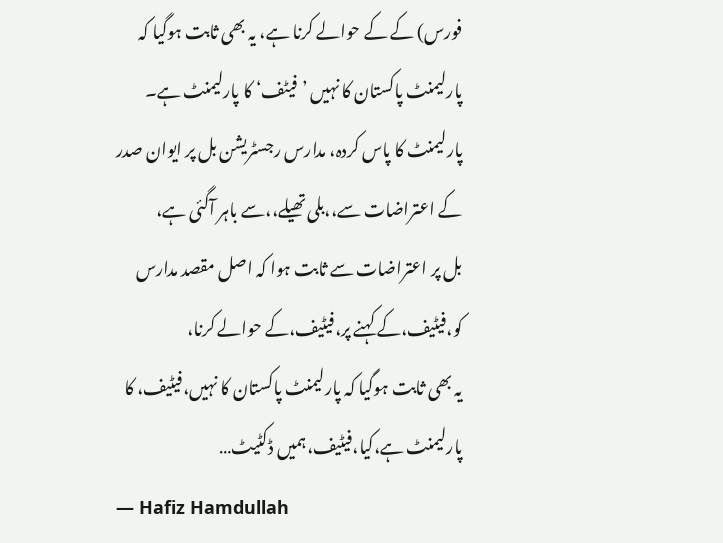فورس) کے کے حوالے کرنا ہے، یہ بھی ثابت ہوگیا کہ پارلیمنٹ پاکستان کا نہیں ’فیٹف‘ کا پارلیمنٹ ہے۔
پارلیمنٹ کا پاس کردہ، مدارس رجسٹریشن بل پر ایوان صدر کے اعتراضات سے،،بلی تھیلے،،سے باہر آگئی ہے،
بل پر اعتراضات سے ثابت ہوا کہ اصل مقصد مدارس کو،فیٹیف،کے کہنے پر،فیٹیف،کے حوالے کرنا،
یہ بھی ثابت ہوگیا کہ پارلیمنٹ پاکستان کا نہیں،فیٹیف، کا پارلیمنٹ ہے،کیا،فیٹیف،ہمیں ڈکٹیٹ…
— Hafiz Hamdullah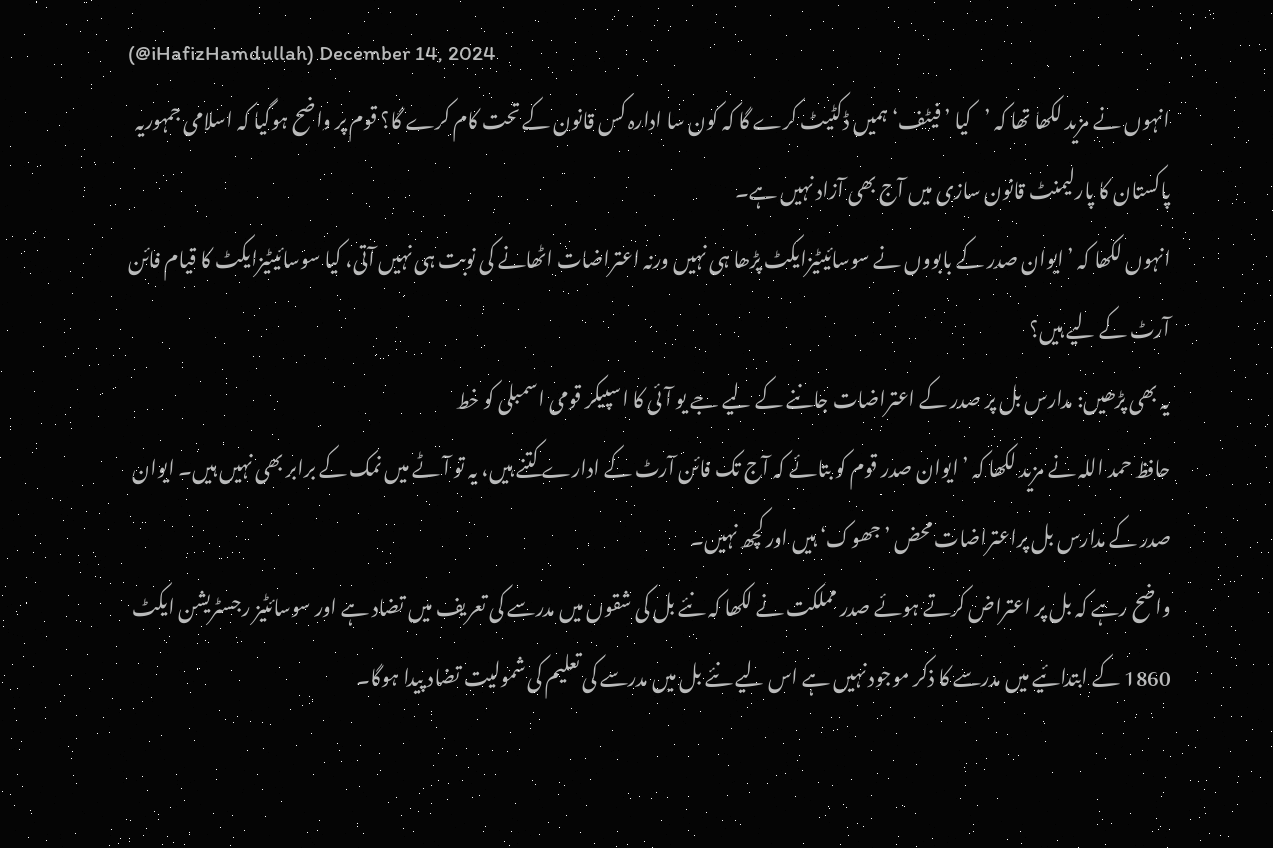(@iHafizHamdullah) December 14, 2024
انہوں نے مزید لکھا تھا کہ ’کیا ’فیٹف‘ ہمیں ڈکٹیٹ کرے گا کہ کون سا ادارہ کس قانون کے تحت کام کرے گا؟ قوم پر واضح ہوگیا کہ اسلامی جمہوریہ پاکستان کا پارلیمنٹ قانون سازی میں آج بھی آزاد نہیں ہے۔
انہوں لکھا کہ ’ایوان صدر کے بابووں نے سوسائیٹیزایکٹ پڑھا ہی نہیں ورنہ اعتراضات اٹھانے کی نوبت ہی نہیں آتی، کیا سوسائیٹیزایکٹ کا قیام فائن آرٹ کے لیے ہیں؟
یہ بھی پڑھیں: مدارس بل پر صدر کے اعتراضات جاننے کے لیے جے یو آئی کا اسپیکر قومی اسمبلی کو خط
حافظ حمد اللہ نے مزید لکھا کہ ’ایوان صدر قوم کو بتائے کہ آج تک فائن آرٹ کے ادارے کتنے ہیں، یہ تو آٹے میں نمک کے برابر بھی نہیں ہیں۔ ایوان صدر کے مدارس بل پراعتراضات محض ’جھوک‘ ہیں اور کچھ نہیں۔
واضح رہے کہ بل پر اعتراض کرتے ہوئے صدر مملکت نے لکھا کہ نئے بل کی شقوں میں مدرسے کی تعریف میں تضاد ہے اور سوسائٹیز رجسٹریشن ایکٹ 1860 کے ابتدائیے میں مدرسے کا ذکر موجود نہیں ہے اس لیے نئے بل میں مدرسے کی تعلیم کی شمولیت تضاد پیدا ہوگا۔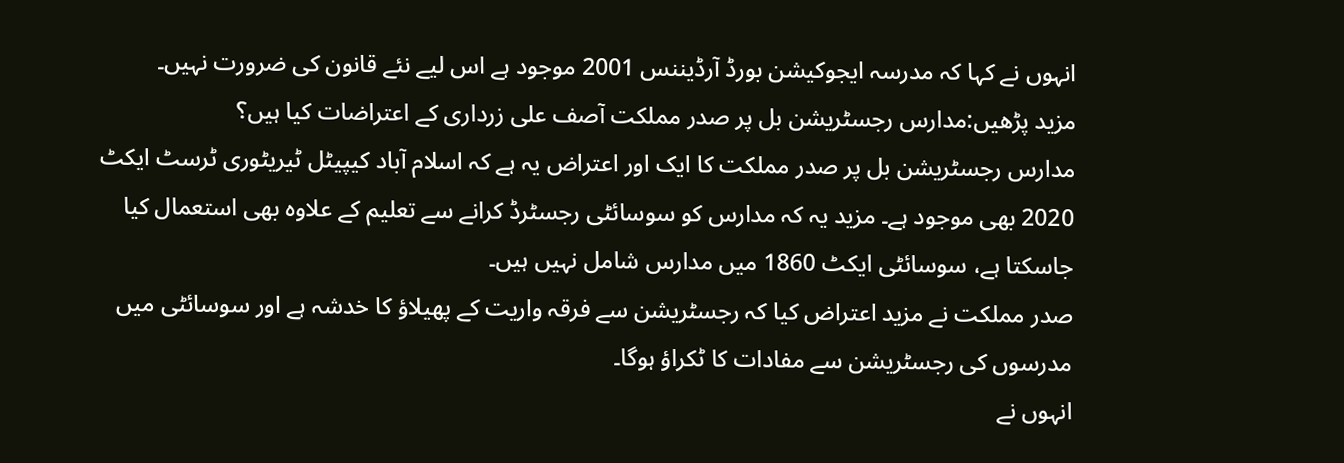انہوں نے کہا کہ مدرسہ ایجوکیشن بورڈ آرڈیننس 2001 موجود ہے اس لیے نئے قانون کی ضرورت نہیں۔
مزید پڑھیں:مدارس رجسٹریشن بل پر صدر مملکت آصف علی زرداری کے اعتراضات کیا ہیں؟
مدارس رجسٹریشن بل پر صدر مملکت کا ایک اور اعتراض یہ ہے کہ اسلام آباد کیپیٹل ٹیریٹوری ٹرسٹ ایکٹ 2020 بھی موجود ہے۔ مزید یہ کہ مدارس کو سوسائٹی رجسٹرڈ کرانے سے تعلیم کے علاوہ بھی استعمال کیا جاسکتا ہے، سوسائٹی ایکٹ 1860 میں مدارس شامل نہیں ہیں۔
صدر مملکت نے مزید اعتراض کیا کہ رجسٹریشن سے فرقہ واریت کے پھیلاؤ کا خدشہ ہے اور سوسائٹی میں مدرسوں کی رجسٹریشن سے مفادات کا ٹکراؤ ہوگا۔
انہوں نے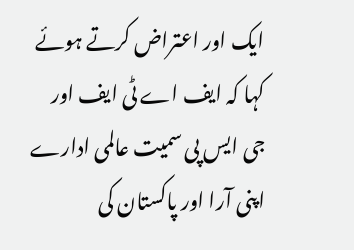ایک اور اعتراض کرتے ہوئے کہا کہ ایف اے ٹی ایف اور جی ایس پی سمیت عالمی ادارے اپنی آرا اور پاکستان کی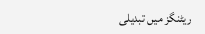ریٹنگز میں تبدیلی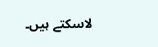لاسکتے ہیں۔